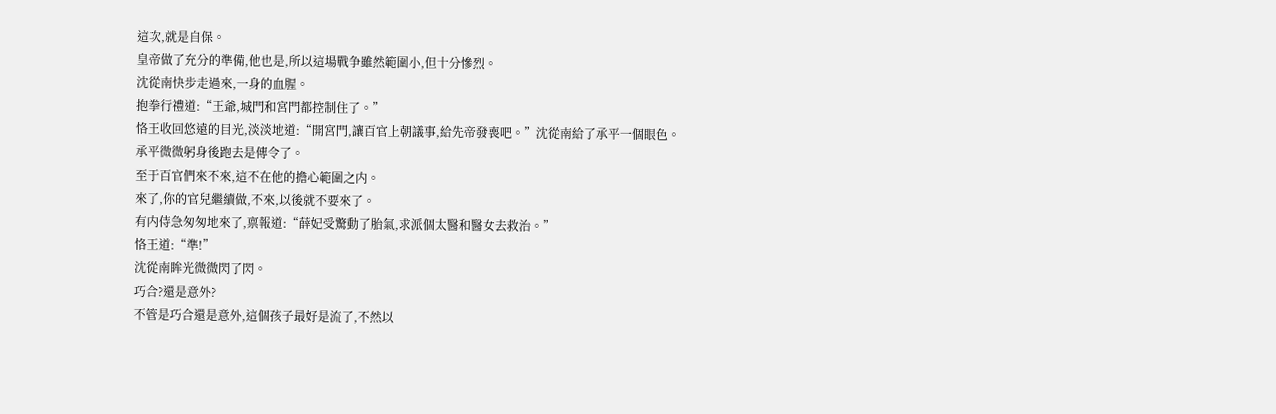這次,就是自保。
皇帝做了充分的準備,他也是,所以這場戰争雖然範圍小,但十分慘烈。
沈從南快步走過來,一身的血腥。
抱拳行禮道:“王爺,城門和宮門都控制住了。”
恪王收回悠遠的目光,淡淡地道:“開宮門,讓百官上朝議事,給先帝發喪吧。”沈從南給了承平一個眼色。
承平微微躬身後跑去是傳令了。
至于百官們來不來,這不在他的擔心範圍之内。
來了,你的官兒繼續做,不來,以後就不要來了。
有内侍急匆匆地來了,禀報道:“薛妃受驚動了胎氣,求派個太醫和醫女去救治。”
恪王道:“準!”
沈從南眸光微微閃了閃。
巧合?還是意外?
不管是巧合還是意外,這個孩子最好是流了,不然以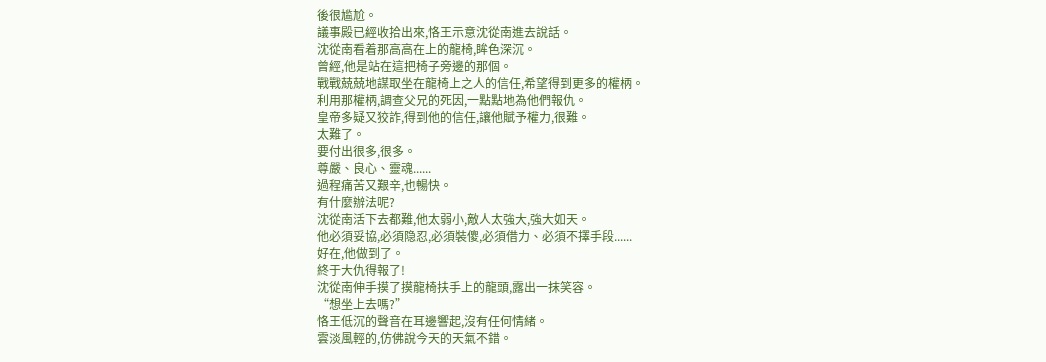後很尴尬。
議事殿已經收拾出來,恪王示意沈從南進去說話。
沈從南看着那高高在上的龍椅,眸色深沉。
曾經,他是站在這把椅子旁邊的那個。
戰戰兢兢地謀取坐在龍椅上之人的信任,希望得到更多的權柄。
利用那權柄,調查父兄的死因,一點點地為他們報仇。
皇帝多疑又狡詐,得到他的信任,讓他賦予權力,很難。
太難了。
要付出很多,很多。
尊嚴、良心、靈魂......
過程痛苦又艱辛,也暢快。
有什麼辦法呢?
沈從南活下去都難,他太弱小,敵人太強大,強大如天。
他必須妥協,必須隐忍,必須裝傻,必須借力、必須不擇手段......
好在,他做到了。
終于大仇得報了!
沈從南伸手摸了摸龍椅扶手上的龍頭,露出一抹笑容。
“想坐上去嗎?”
恪王低沉的聲音在耳邊響起,沒有任何情緒。
雲淡風輕的,仿佛說今天的天氣不錯。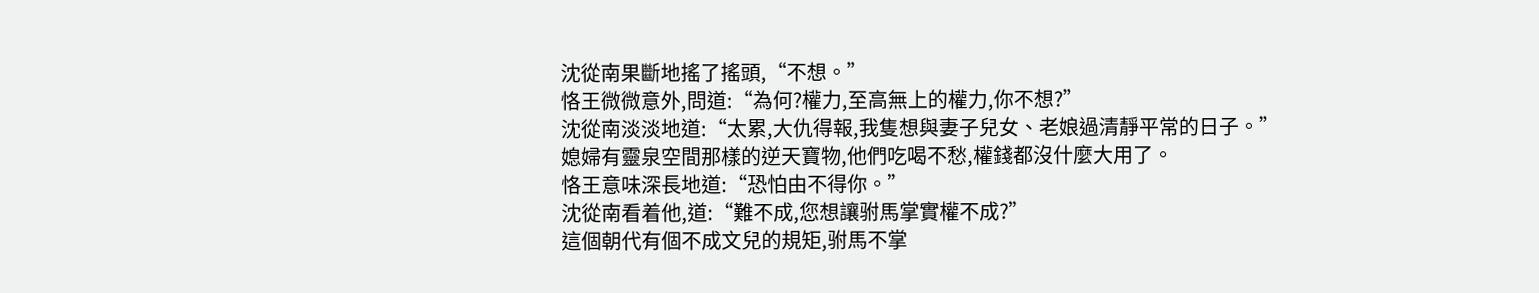沈從南果斷地搖了搖頭,“不想。”
恪王微微意外,問道:“為何?權力,至高無上的權力,你不想?”
沈從南淡淡地道:“太累,大仇得報,我隻想與妻子兒女、老娘過清靜平常的日子。”
媳婦有靈泉空間那樣的逆天寶物,他們吃喝不愁,權錢都沒什麼大用了。
恪王意味深長地道:“恐怕由不得你。”
沈從南看着他,道:“難不成,您想讓驸馬掌實權不成?”
這個朝代有個不成文兒的規矩,驸馬不掌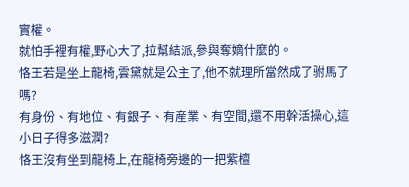實權。
就怕手裡有權,野心大了,拉幫結派,參與奪嫡什麼的。
恪王若是坐上龍椅,雲黛就是公主了,他不就理所當然成了驸馬了嗎?
有身份、有地位、有銀子、有産業、有空間,還不用幹活操心,這小日子得多滋潤?
恪王沒有坐到龍椅上,在龍椅旁邊的一把紫檀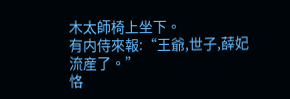木太師椅上坐下。
有内侍來報:“王爺,世子,薛妃流産了。”
恪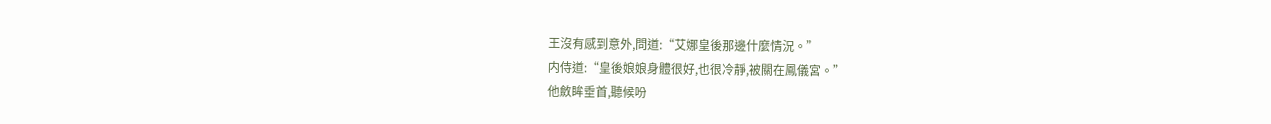王沒有感到意外,問道:“艾娜皇後那邊什麼情況。”
内侍道:“皇後娘娘身體很好,也很冷靜,被關在鳳儀宮。”
他斂眸垂首,聽候吩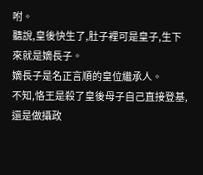咐。
聽說,皇後快生了,肚子裡可是皇子,生下來就是嫡長子。
嫡長子是名正言順的皇位繼承人。
不知,恪王是殺了皇後母子自己直接登基,還是做攝政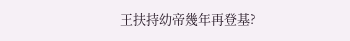王扶持幼帝幾年再登基?